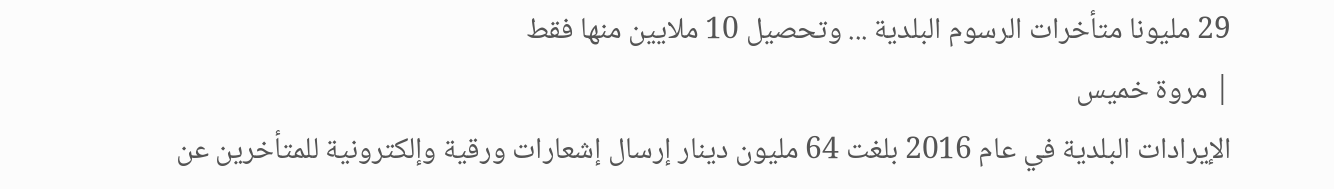29 مليونا متأخرات الرسوم البلدية ... وتحصيل 10 ملايين منها فقط
| مروة خميس
الإيرادات البلدية في عام 2016 بلغت 64 مليون دينار إرسال إشعارات ورقية وإلكترونية للمتأخرين عن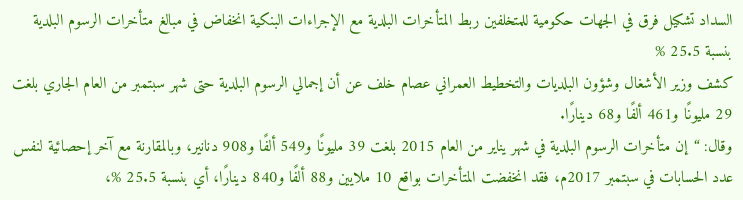السداد تشكيل فرق في الجهات حكومية للمتخلفين ربط المتأخرات البلدية مع الإجراءات البنكية انخفاض في مبالغ متأخرات الرسوم البلدية بنسبة 25.5 %
كشف وزير الأشغال وشؤون البلديات والتخطيط العمراني عصام خلف عن أن إجمالي الرسوم البلدية حتى شهر سبتمبر من العام الجاري بلغت 29 مليونًا و461 ألفًا و68 دينارًا.
وقال: “إن متأخرات الرسوم البلدية في شهر يناير من العام 2015 بلغت 39 مليونًا و549 ألفًا و908 دنانير، وبالمقارنة مع آخر إحصائية لنفس عدد الحسابات في سبتمبر 2017م، فقد انخفضت المتأخرات بواقع 10 ملايين و88 ألفًا و840 دينارًا، أي بنسبة 25.5 %،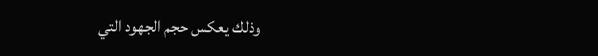وذلك يعكس حجم الجهود التي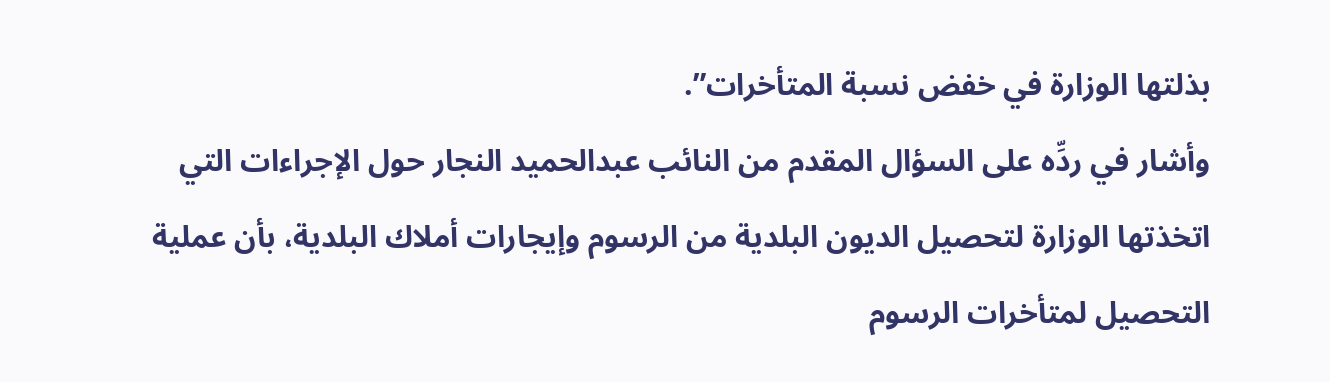بذلتها الوزارة في خفض نسبة المتأخرات”.
وأشار في ردِّه على السؤال المقدم من النائب عبدالحميد النجار حول الإجراءات التي اتخذتها الوزارة لتحصيل الديون البلدية من الرسوم وإيجارات أملاك البلدية، بأن عملية التحصيل لمتأخرات الرسوم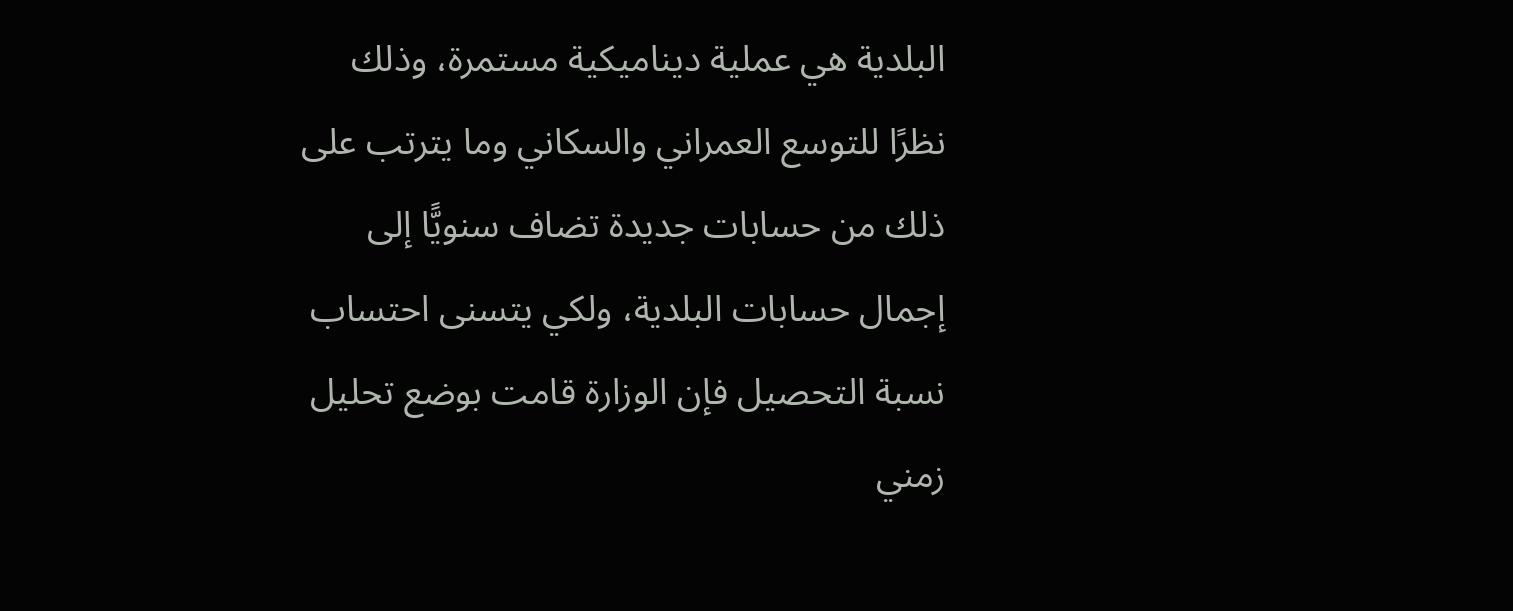البلدية هي عملية ديناميكية مستمرة، وذلك نظرًا للتوسع العمراني والسكاني وما يترتب على ذلك من حسابات جديدة تضاف سنويًّا إلى إجمال حسابات البلدية، ولكي يتسنى احتساب نسبة التحصيل فإن الوزارة قامت بوضع تحليل زمني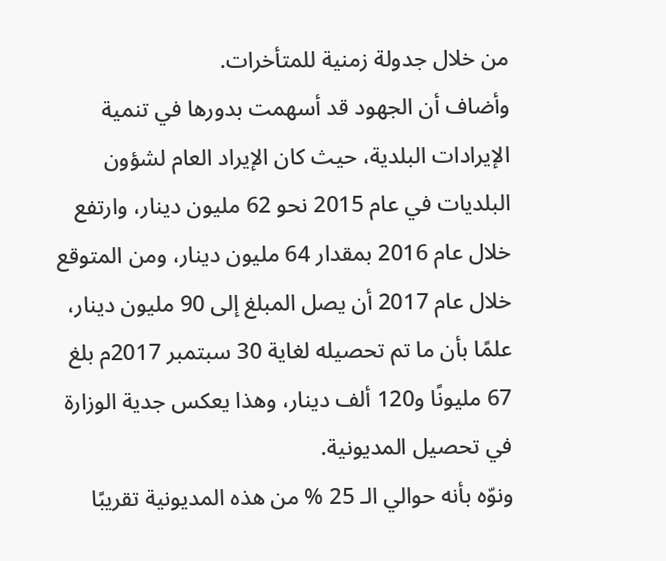من خلال جدولة زمنية للمتأخرات.
وأضاف أن الجهود قد أسهمت بدورها في تنمية الإيرادات البلدية، حيث كان الإيراد العام لشؤون البلديات في عام 2015 نحو 62 مليون دينار، وارتفع خلال عام 2016 بمقدار 64 مليون دينار، ومن المتوقع خلال عام 2017 أن يصل المبلغ إلى 90 مليون دينار، علمًا بأن ما تم تحصيله لغاية 30 سبتمبر 2017م بلغ 67 مليونًا و120 ألف دينار، وهذا يعكس جدية الوزارة في تحصيل المديونية.
ونوّه بأنه حوالي الـ 25 % من هذه المديونية تقريبًا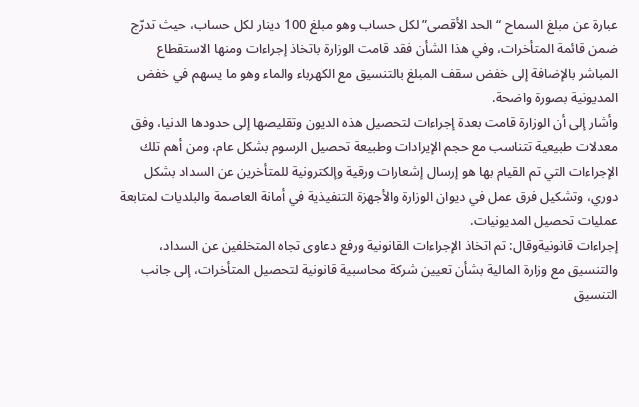عبارة عن مبلغ السماح “الحد الأقصى” لكل حساب وهو مبلغ 100 دينار لكل حساب، حيث تدرّج ضمن قائمة المتأخرات، وفي هذا الشأن فقد قامت الوزارة باتخاذ إجراءات ومنها الاستقطاع المباشر بالإضافة إلى خفض سقف المبلغ بالتنسيق مع الكهرباء والماء وهو ما يسهم في خفض المديونية بصورة واضحة.
وأشار إلى أن الوزارة قامت بعدة إجراءات لتحصيل هذه الديون وتقليصها إلى حدودها الدنيا، وفق معدلات طبيعية تتناسب مع حجم الإيرادات وطبيعة تحصيل الرسوم بشكل عام، ومن أهم تلك الإجراءات التي تم القيام بها هو إرسال إشعارات ورقية وإلكترونية للمتأخرين عن السداد بشكل دوري، وتشكيل فرق عمل في ديوان الوزارة والأجهزة التنفيذية في أمانة العاصمة والبلديات لمتابعة عمليات تحصيل المديونيات.
إجراءات قانونيةوقال: تم اتخاذ الإجراءات القانونية ورفع دعاوى تجاه المتخلفين عن السداد، والتنسيق مع وزارة المالية بشأن تعيين شركة محاسبية قانونية لتحصيل المتأخرات، إلى جانب التنسيق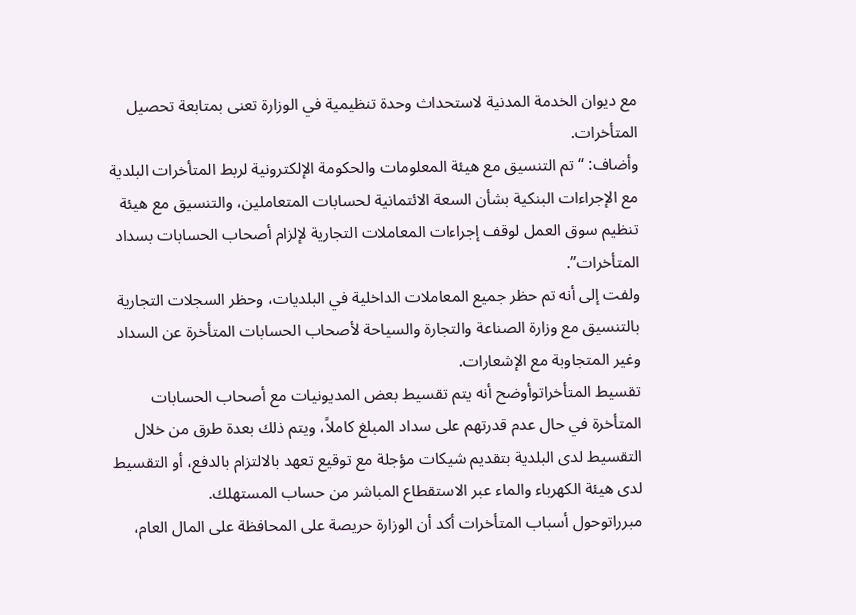مع ديوان الخدمة المدنية لاستحداث وحدة تنظيمية في الوزارة تعنى بمتابعة تحصيل المتأخرات.
وأضاف: “تم التنسيق مع هيئة المعلومات والحكومة الإلكترونية لربط المتأخرات البلدية مع الإجراءات البنكية بشأن السعة الائتمانية لحسابات المتعاملين، والتنسيق مع هيئة تنظيم سوق العمل لوقف إجراءات المعاملات التجارية لإلزام أصحاب الحسابات بسداد المتأخرات”.
ولفت إلى أنه تم حظر جميع المعاملات الداخلية في البلديات، وحظر السجلات التجارية بالتنسيق مع وزارة الصناعة والتجارة والسياحة لأصحاب الحسابات المتأخرة عن السداد وغير المتجاوبة مع الإشعارات.
تقسيط المتأخراتوأوضح أنه يتم تقسيط بعض المديونيات مع أصحاب الحسابات المتأخرة في حال عدم قدرتهم على سداد المبلغ كاملاً، ويتم ذلك بعدة طرق من خلال التقسيط لدى البلدية بتقديم شيكات مؤجلة مع توقيع تعهد بالالتزام بالدفع، أو التقسيط لدى هيئة الكهرباء والماء عبر الاستقطاع المباشر من حساب المستهلك.
مبرراتوحول أسباب المتأخرات أكد أن الوزارة حريصة على المحافظة على المال العام،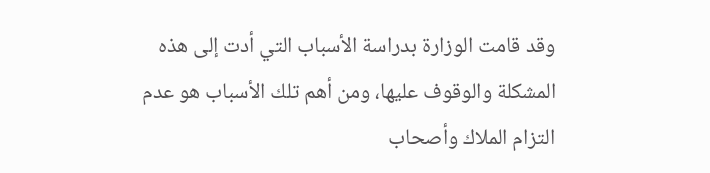وقد قامت الوزارة بدراسة الأسباب التي أدت إلى هذه المشكلة والوقوف عليها، ومن أهم تلك الأسباب هو عدم التزام الملاك وأصحاب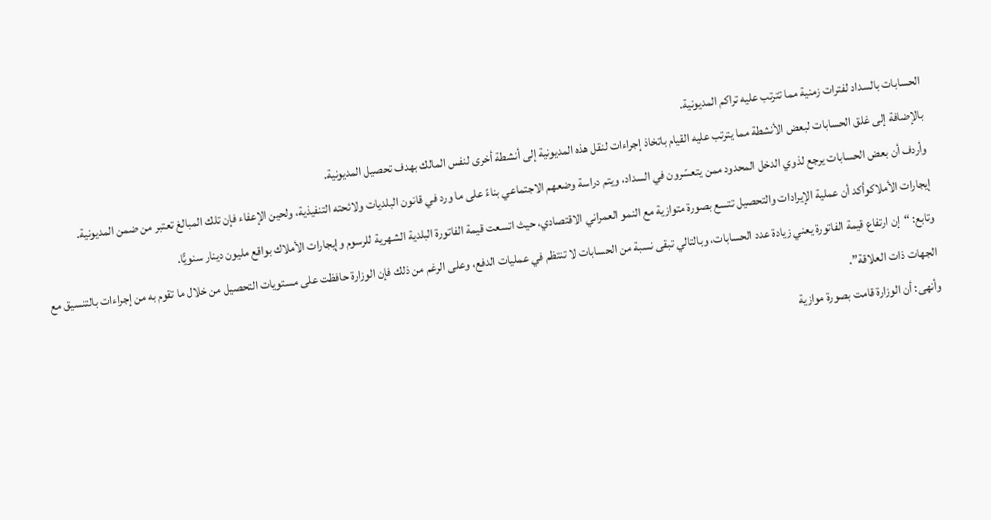الحسابات بالسداد لفترات زمنية مما تترتب عليه تراكم المديونية.
بالإضافة إلى غلق الحسابات لبعض الأنشطة مما يترتب عليه القيام باتخاذ إجراءات لنقل هذه المديونية إلى أنشطة أخرى لنفس المالك بهدف تحصيل المديونية.
وأردف أن بعض الحسابات يرجع لذوي الدخل المحدود ممن يتعسّرون في السداد، ويتم دراسة وضعهم الاجتماعي بناءً على ما ورد في قانون البلديات ولائحته التنفيذية، ولحين الإعفاء فإن تلك المبالغ تعتبر من ضمن المديونية.
إيجارات الأملاكوأكد أن عملية الإيرادات والتحصيل تتسع بصورة متوازية مع النمو العمراني الاقتصادي، حيث اتسعت قيمة الفاتورة البلدية الشهرية للرسوم وإيجارات الأملاك بواقع مليون دينار سنويًّا.
وتابع: “إن ارتفاع قيمة الفاتورة يعني زيادة عدد الحسابات، وبالتالي تبقى نسبة من الحسابات لا تنتظم في عمليات الدفع، وعلى الرغم من ذلك فإن الوزارة حافظت على مستويات التحصيل من خلال ما تقوم به من إجراءات بالتنسيق مع الجهات ذات العلاقة”.
وأنهى: أن الوزارة قامت بصورة موازية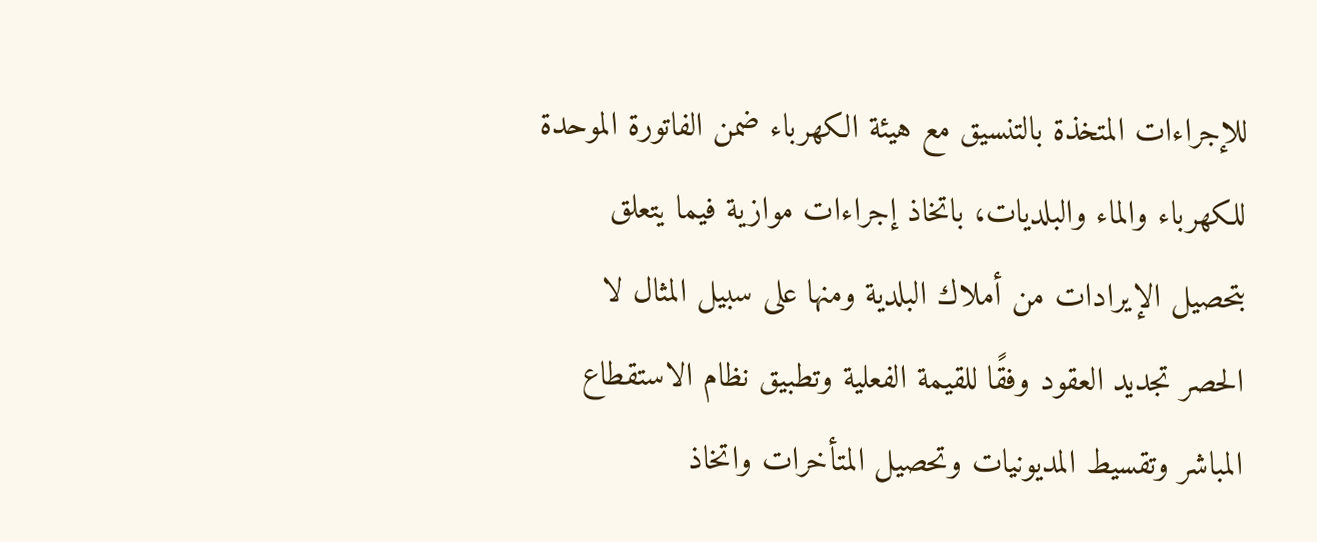للإجراءات المتخذة بالتنسيق مع هيئة الكهرباء ضمن الفاتورة الموحدة للكهرباء والماء والبلديات، باتخاذ إجراءات موازية فيما يتعلق بتحصيل الإيرادات من أملاك البلدية ومنها على سبيل المثال لا الحصر تجديد العقود وفقًا للقيمة الفعلية وتطبيق نظام الاستقطاع المباشر وتقسيط المديونيات وتحصيل المتأخرات واتخاذ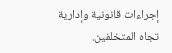إجراءات قانونية وإدارية تجاه المتخلفين.